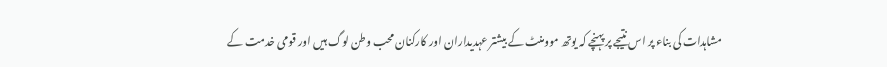مشاہدات کی بناء پر اس نتیجے پر پہنچے کہ یوتھ موومنٹ کے بیشتر عہدیداران اور کارکنان محب وطن لوگ ہیں اور قومی خدمت کے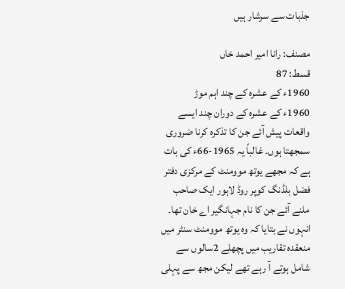جذبات سے سرشار ہیں

مصنف: رانا امیر احمد خاں
قسط: 87
1960ء کے عشرہ کے چند اہم موڑ
1960ء کے عشرہ کے دوران چند ایسے واقعات پیش آئے جن کا تذکرہ کرنا ضروری سمجھتا ہوں۔ غالباً یہ 1965-66ء کی بات ہے کہ مجھے یوتھ موومنٹ کے مرکزی دفتر فضل بلڈنگ کوپر روڈ لاہور ایک صاحب ملنے آئے جن کا نام جہانگیر اے خان تھا۔ انہوں نے بتایا کہ وہ یوتھ موومنٹ سنٹر میں منعقدہ تقاریب میں پچھلے 2سالوں سے شامل ہوتے آ رہے تھے لیکن مجھ سے پہلی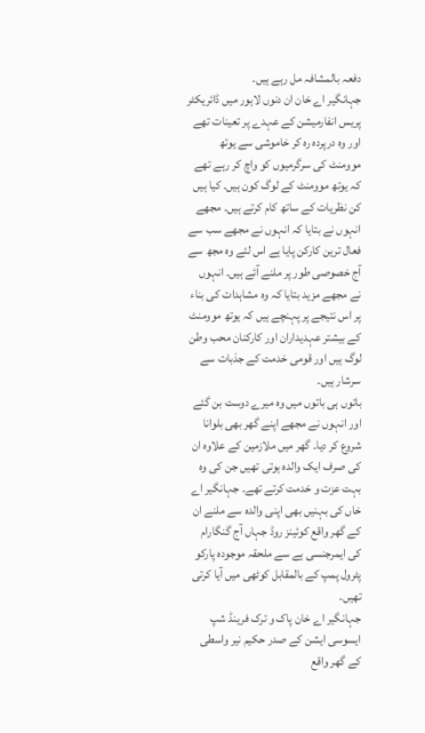دفعہ بالمشافہ مل رہے ہیں۔
جہانگیر اے خان ان دنوں لاہور میں ڈائریکٹر پریس انفارمیشن کے عہدے پر تعینات تھے اور وہ درپردہ رہ کر خاموشی سے یوتھ موومنٹ کی سرگرمیوں کو واچ کر رہے تھے کہ یوتھ موومنٹ کے لوگ کون ہیں۔ کیا ہیں کن نظریات کے ساتھ کام کرتے ہیں۔ مجھے انہوں نے بتایا کہ انہوں نے مجھے سب سے فعال ترین کارکن پایا ہے اس لئے وہ مجھ سے آج خصوصی طور پر ملنے آئے ہیں۔ انہوں نے مجھے مزید بتایا کہ وہ مشاہدات کی بناء پر اس نتیجے پر پہنچے ہیں کہ یوتھ موومنٹ کے بیشتر عہدیداران اور کارکنان محب وطن لوگ ہیں اور قومی خدمت کے جذبات سے سرشار ہیں۔
باتوں ہی باتوں میں وہ میرے دوست بن گئے اور انہوں نے مجھے اپنے گھر بھی بلوانا شروع کر دیا۔ گھر میں ملازمین کے علاوہ ان کی صرف ایک والدہ ہوتی تھیں جن کی وہ بہت عزت و خدمت کرتے تھے۔ جہانگیر اے خاں کی بہنیں بھی اپنی والدہ سے ملنے ان کے گھر واقع کوئینز روڈ جہاں آج گنگارام کی ایمرجنسی ہے سے ملحقہ موجودہ پارکو پٹرول پمپ کے بالمقابل کوٹھی میں آیا کرتی تھیں۔
جہانگیر اے خان پاک و ترک فرینڈ شپ ایسوسی ایشن کے صدر حکیم نیر واسطی کے گھر واقع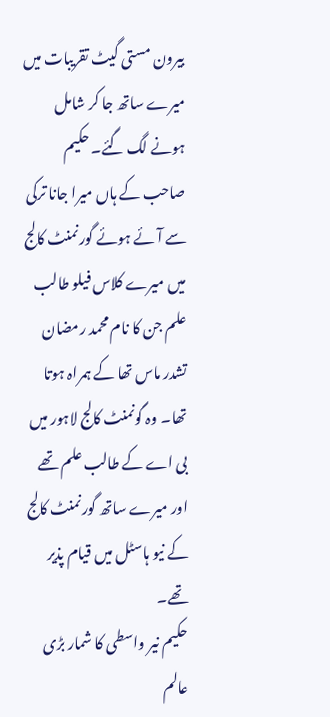بیرون مستی گیٹ تقریبات میں میرے ساتھ جا کر شامل ہونے لگ گئے۔ حکیم صاحب کے ہاں میرا جانا ترکی سے آئے ہوئے گورنمنٹ کالج میں میرے کلاس فیلو طالب علم جن کا نام محمد رمضان تشدر ماس تھا کے ہمراہ ہوتا تھا۔ وہ گونمنٹ کالج لاہور میں بی اے کے طالب علم تھے اور میرے ساتھ گورنمنٹ کالج کے نیو ہاسٹل میں قیام پذیر تھے۔
حکیم نیر واسطی کا شمار بڑی عالم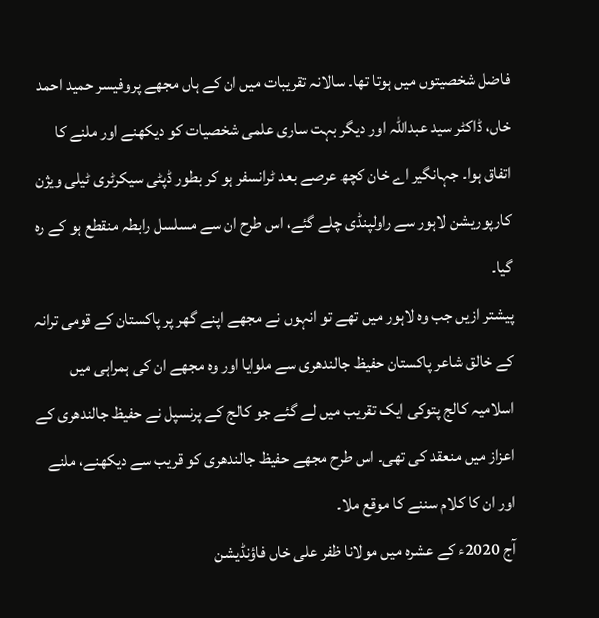فاضل شخصیتوں میں ہوتا تھا۔ سالانہ تقریبات میں ان کے ہاں مجھے پروفیسر حمید احمد خاں، ڈاکٹر سید عبداللہ اور دیگر بہت ساری علمی شخصیات کو دیکھنے اور ملنے کا اتفاق ہوا۔ جہانگیر اے خان کچھ عرصے بعد ٹرانسفر ہو کر بطور ڈپٹی سیکرٹری ٹیلی ویژن کارپوریشن لاہور سے راولپنڈی چلے گئے، اس طرح ان سے مسلسل رابطہ منقطع ہو کے رہ گیا۔
پیشتر ازیں جب وہ لاہور میں تھے تو انہوں نے مجھے اپنے گھر پر پاکستان کے قومی ترانہ کے خالق شاعر پاکستان حفیظ جالندھری سے ملوایا اور وہ مجھے ان کی ہمراہی میں اسلامیہ کالج پتوکی ایک تقریب میں لے گئے جو کالج کے پرنسپل نے حفیظ جالندھری کے اعزاز میں منعقد کی تھی۔ اس طرح مجھے حفیظ جالندھری کو قریب سے دیکھنے، ملنے اور ان کا کلام سننے کا موقع ملا۔
آج 2020ء کے عشرہ میں مولانا ظفر علی خاں فاؤنڈیشن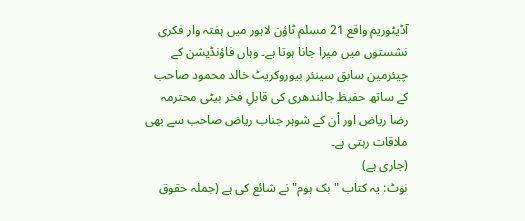آڈیٹوریم واقع 21 مسلم ٹاؤن لاہور میں ہفتہ وار فکری نشستوں میں میرا جانا ہوتا ہے۔ وہاں فاؤنڈیشن کے چیئرمین سابق سینئر بیوروکریٹ خالد محمود صاحب کے ساتھ حفیظ جالندھری کی قابلِ فخر بیٹی محترمہ رضا ریاض اور اْن کے شوہر جناب ریاض صاحب سے بھی ملاقات رہتی ہے۔
(جاری ہے)
نوٹ: یہ کتاب "بک ہوم" نے شائع کی ہے (جملہ حقوق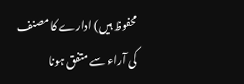محفوظ ہیں) ادارے کا مصنف کی آراء سے متفق ہونا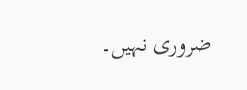ضروری نہیں۔